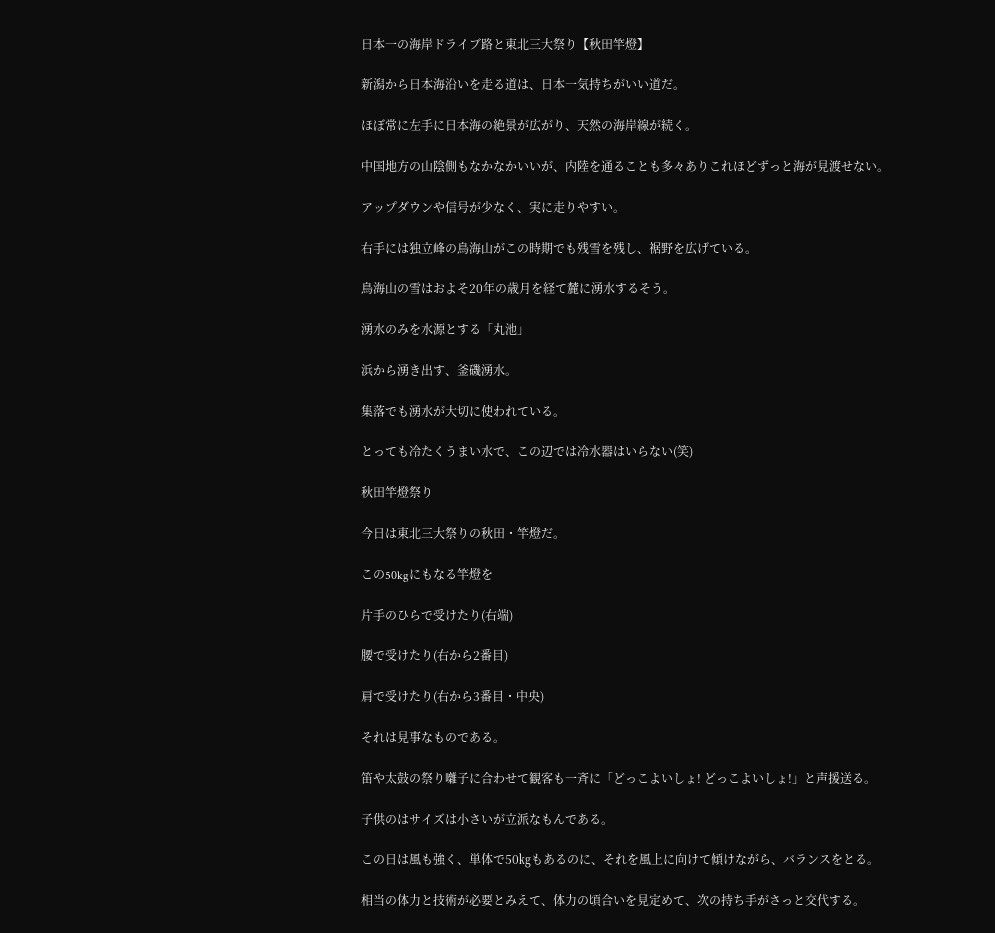日本一の海岸ドライブ路と東北三大祭り【秋田竿燈】

新潟から日本海沿いを走る道は、日本一気持ちがいい道だ。

ほぼ常に左手に日本海の絶景が広がり、天然の海岸線が続く。

中国地方の山陰側もなかなかいいが、内陸を通ることも多々ありこれほどずっと海が見渡せない。

アップダウンや信号が少なく、実に走りやすい。

右手には独立峰の鳥海山がこの時期でも残雪を残し、裾野を広げている。

鳥海山の雪はおよそ20年の歳月を経て麓に湧水するそう。

湧水のみを水源とする「丸池」

浜から湧き出す、釜磯湧水。

集落でも湧水が大切に使われている。

とっても冷たくうまい水で、この辺では冷水器はいらない(笑)

秋田竿燈祭り

今日は東北三大祭りの秋田・竿燈だ。

この50kgにもなる竿燈を

片手のひらで受けたり(右端)

腰で受けたり(右から2番目)

肩で受けたり(右から3番目・中央)

それは見事なものである。

笛や太鼓の祭り囃子に合わせて観客も一斉に「どっこよいしょ! どっこよいしょ!」と声援送る。

子供のはサイズは小さいが立派なもんである。

この日は風も強く、単体で50㎏もあるのに、それを風上に向けて傾けながら、バランスをとる。

相当の体力と技術が必要とみえて、体力の頃合いを見定めて、次の持ち手がさっと交代する。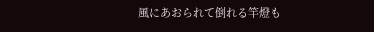風にあおられて倒れる竿燈も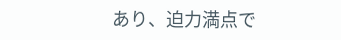あり、迫力満点で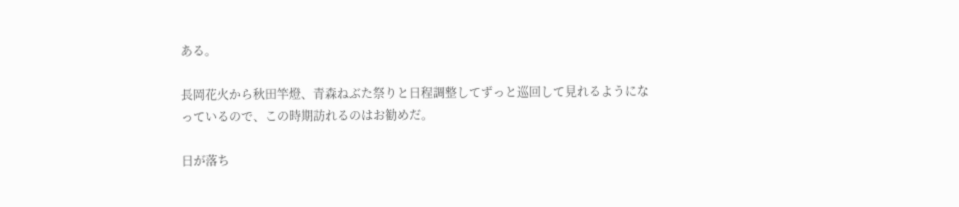ある。

長岡花火から秋田竿燈、青森ねぶた祭りと日程調整してずっと巡回して見れるようになっているので、この時期訪れるのはお勧めだ。

日が落ち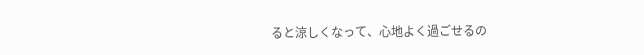ると涼しくなって、心地よく過ごせるの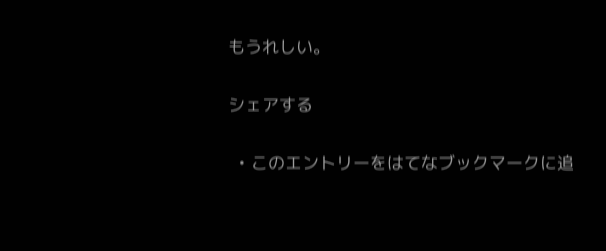もうれしい。

シェアする

  • このエントリーをはてなブックマークに追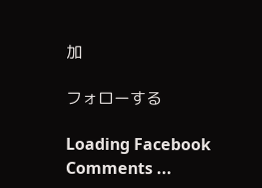加

フォローする

Loading Facebook Comments ...